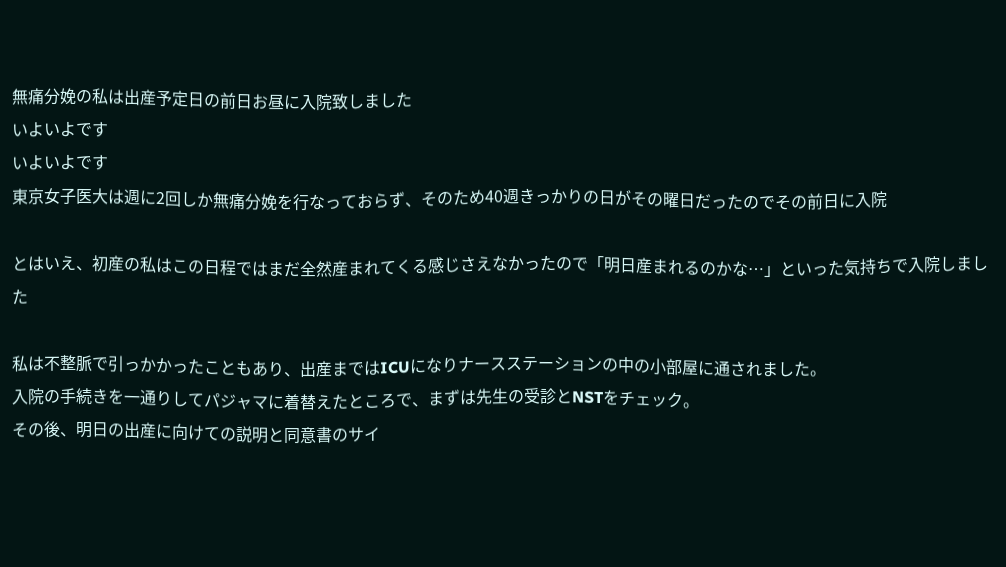無痛分娩の私は出産予定日の前日お昼に入院致しました
いよいよです
いよいよです
東京女子医大は週に2回しか無痛分娩を行なっておらず、そのため40週きっかりの日がその曜日だったのでその前日に入院

とはいえ、初産の私はこの日程ではまだ全然産まれてくる感じさえなかったので「明日産まれるのかな…」といった気持ちで入院しました

私は不整脈で引っかかったこともあり、出産まではICUになりナースステーションの中の小部屋に通されました。
入院の手続きを一通りしてパジャマに着替えたところで、まずは先生の受診とNSTをチェック。
その後、明日の出産に向けての説明と同意書のサイ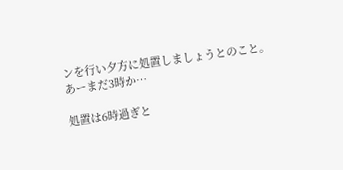ンを行い夕方に処置しましょうとのこと。
あーまだ3時か…

処置は6時過ぎと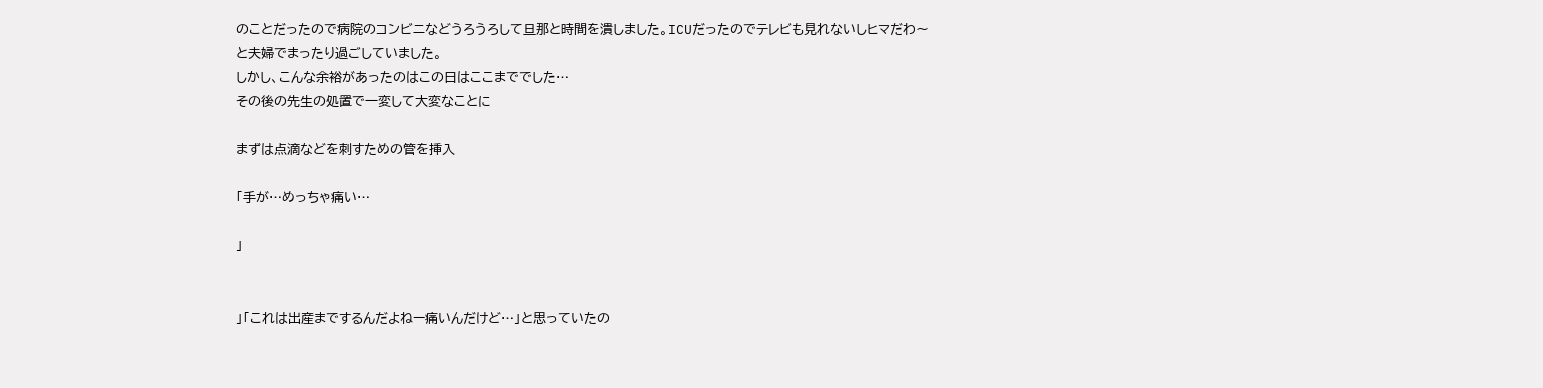のことだったので病院のコンビニなどうろうろして旦那と時間を潰しました。ICUだったのでテレビも見れないしヒマだわ〜
と夫婦でまったり過ごしていました。
しかし、こんな余裕があったのはこの日はここまででした…
その後の先生の処置で一変して大変なことに

まずは点滴などを刺すための管を挿入

「手が…めっちゃ痛い…

」


」「これは出産までするんだよねー痛いんだけど…」と思っていたの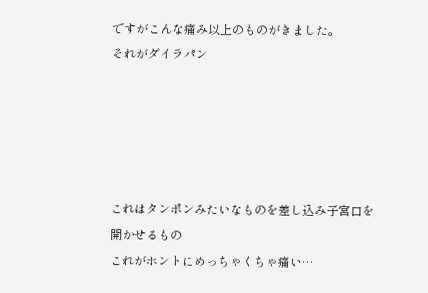ですがこんな痛み以上のものがきました。
それがダイラパン





これはタンポンみたいなものを差し込み子宮口を開かせるもの
これがホントにめっちゃくちゃ痛い…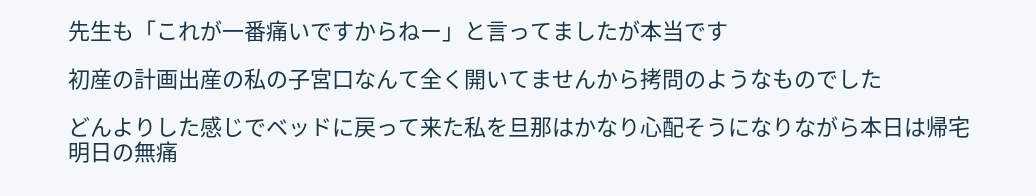先生も「これが一番痛いですからねー」と言ってましたが本当です

初産の計画出産の私の子宮口なんて全く開いてませんから拷問のようなものでした

どんよりした感じでベッドに戻って来た私を旦那はかなり心配そうになりながら本日は帰宅
明日の無痛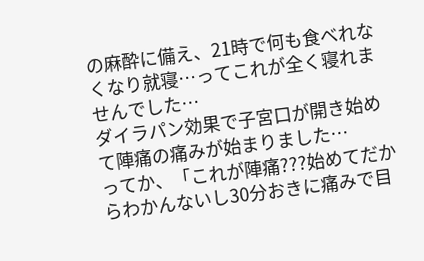の麻酔に備え、21時で何も食べれなくなり就寝…ってこれが全く寝れませんでした…
ダイラパン効果で子宮口が開き始めて陣痛の痛みが始まりました…
ってか、「これが陣痛???始めてだからわかんないし30分おきに痛みで目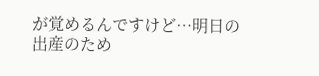が覚めるんですけど…明日の出産のため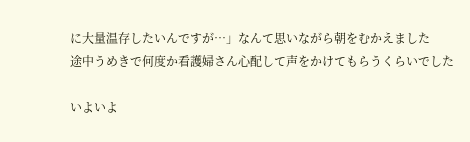に大量温存したいんですが…」なんて思いながら朝をむかえました
途中うめきで何度か看護婦さん心配して声をかけてもらうくらいでした

いよいよ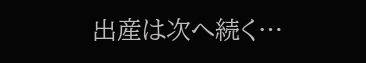出産は次へ続く…